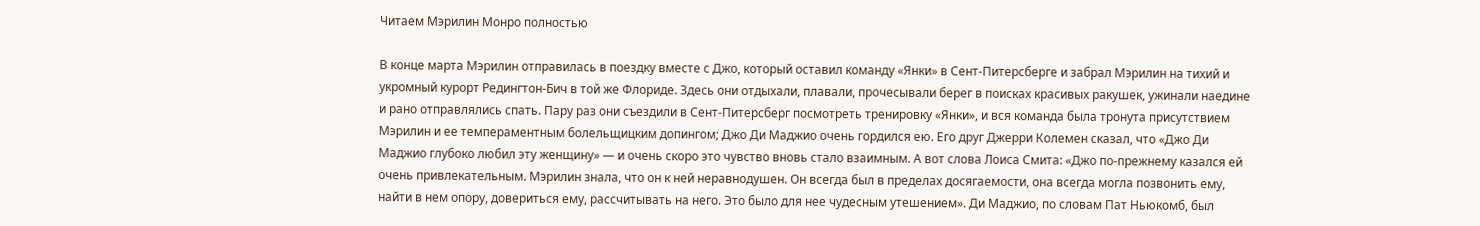Читаем Мэрилин Монро полностью

В конце марта Мэрилин отправилась в поездку вместе с Джо, который оставил команду «Янки» в Сент-Питерсберге и забрал Мэрилин на тихий и укромный курорт Редингтон-Бич в той же Флориде. Здесь они отдыхали, плавали, прочесывали берег в поисках красивых ракушек, ужинали наедине и рано отправлялись спать. Пару раз они съездили в Сент-Питерсберг посмотреть тренировку «Янки», и вся команда была тронута присутствием Мэрилин и ее темпераментным болельщицким допингом; Джо Ди Маджио очень гордился ею. Его друг Джерри Колемен сказал, что «Джо Ди Маджио глубоко любил эту женщину» — и очень скоро это чувство вновь стало взаимным. А вот слова Лоиса Смита: «Джо по-прежнему казался ей очень привлекательным. Мэрилин знала, что он к ней неравнодушен. Он всегда был в пределах досягаемости, она всегда могла позвонить ему, найти в нем опору, довериться ему, рассчитывать на него. Это было для нее чудесным утешением». Ди Маджио, по словам Пат Ньюкомб, был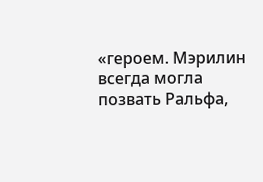«героем. Мэрилин всегда могла позвать Ральфа,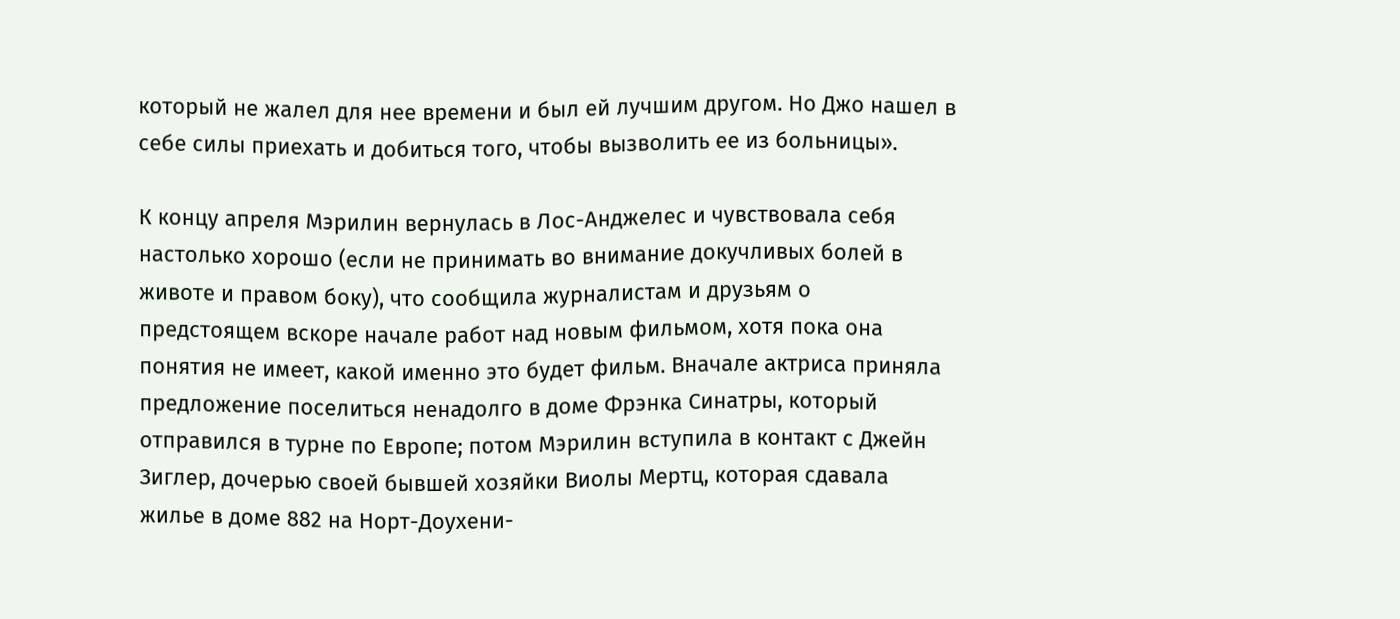который не жалел для нее времени и был ей лучшим другом. Но Джо нашел в себе силы приехать и добиться того, чтобы вызволить ее из больницы».

К концу апреля Мэрилин вернулась в Лос-Анджелес и чувствовала себя настолько хорошо (если не принимать во внимание докучливых болей в животе и правом боку), что сообщила журналистам и друзьям о предстоящем вскоре начале работ над новым фильмом, хотя пока она понятия не имеет, какой именно это будет фильм. Вначале актриса приняла предложение поселиться ненадолго в доме Фрэнка Синатры, который отправился в турне по Европе; потом Мэрилин вступила в контакт с Джейн Зиглер, дочерью своей бывшей хозяйки Виолы Мертц, которая сдавала жилье в доме 882 на Норт-Доухени-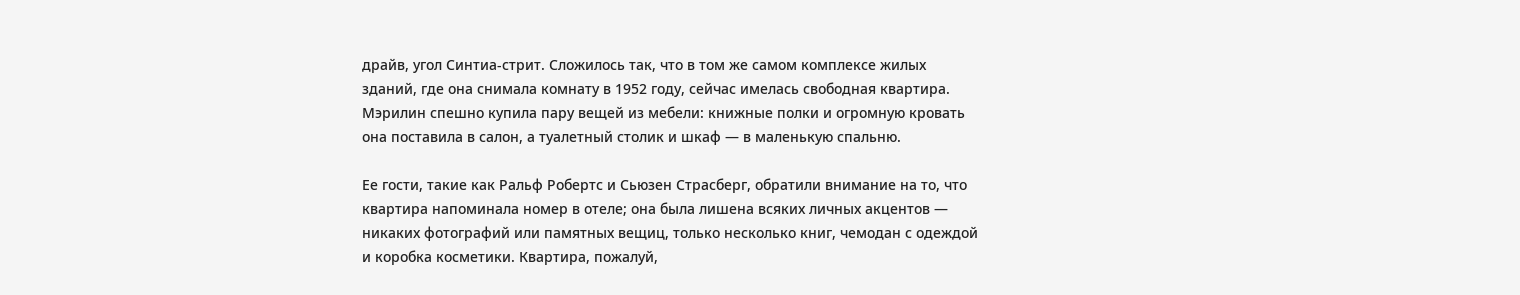драйв, угол Синтиа-стрит. Сложилось так, что в том же самом комплексе жилых зданий, где она снимала комнату в 1952 году, сейчас имелась свободная квартира. Мэрилин спешно купила пару вещей из мебели: книжные полки и огромную кровать она поставила в салон, а туалетный столик и шкаф — в маленькую спальню.

Ее гости, такие как Ральф Робертс и Сьюзен Страсберг, обратили внимание на то, что квартира напоминала номер в отеле; она была лишена всяких личных акцентов — никаких фотографий или памятных вещиц, только несколько книг, чемодан с одеждой и коробка косметики. Квартира, пожалуй,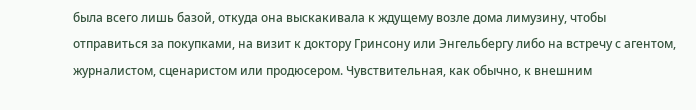была всего лишь базой, откуда она выскакивала к ждущему возле дома лимузину, чтобы отправиться за покупками, на визит к доктору Гринсону или Энгельбергу либо на встречу с агентом, журналистом, сценаристом или продюсером. Чувствительная, как обычно, к внешним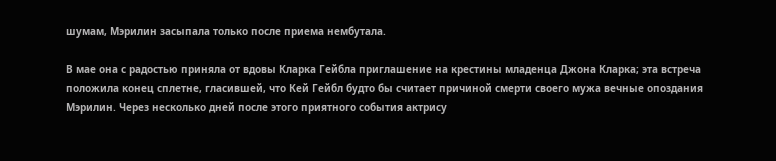шумам, Мэрилин засыпала только после приема нембутала.

В мае она с радостью приняла от вдовы Кларка Гейбла приглашение на крестины младенца Джона Кларка; эта встреча положила конец сплетне, гласившей, что Кей Гейбл будто бы считает причиной смерти своего мужа вечные опоздания Мэрилин. Через несколько дней после этого приятного события актрису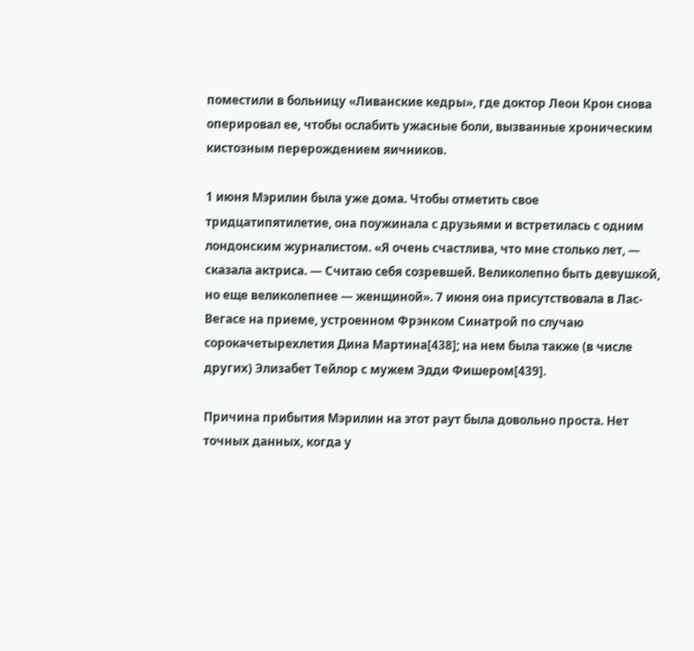поместили в больницу «Ливанские кедры», где доктор Леон Крон снова оперировал ее, чтобы ослабить ужасные боли, вызванные хроническим кистозным перерождением яичников.

1 июня Мэрилин была уже дома. Чтобы отметить свое тридцатипятилетие, она поужинала с друзьями и встретилась с одним лондонским журналистом. «Я очень счастлива, что мне столько лет, — сказала актриса. — Считаю себя созревшей. Великолепно быть девушкой, но еще великолепнее — женщиной». 7 июня она присутствовала в Лас-Вегасе на приеме, устроенном Фрэнком Синатрой по случаю сорокачетырехлетия Дина Мартина[438]; на нем была также (в числе других) Элизабет Тейлор с мужем Эдди Фишером[439].

Причина прибытия Мэрилин на этот раут была довольно проста. Нет точных данных, когда у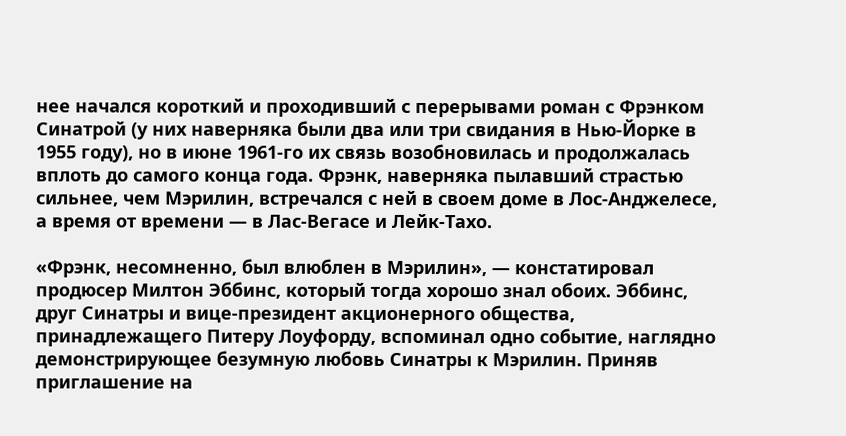нее начался короткий и проходивший с перерывами роман с Фрэнком Синатрой (у них наверняка были два или три свидания в Нью-Йорке в 1955 году), но в июне 1961-го их связь возобновилась и продолжалась вплоть до самого конца года. Фрэнк, наверняка пылавший страстью сильнее, чем Мэрилин, встречался с ней в своем доме в Лос-Анджелесе, а время от времени — в Лас-Вегасе и Лейк-Тахо.

«Фрэнк, несомненно, был влюблен в Мэрилин», — констатировал продюсер Милтон Эббинс, который тогда хорошо знал обоих. Эббинс, друг Синатры и вице-президент акционерного общества, принадлежащего Питеру Лоуфорду, вспоминал одно событие, наглядно демонстрирующее безумную любовь Синатры к Мэрилин. Приняв приглашение на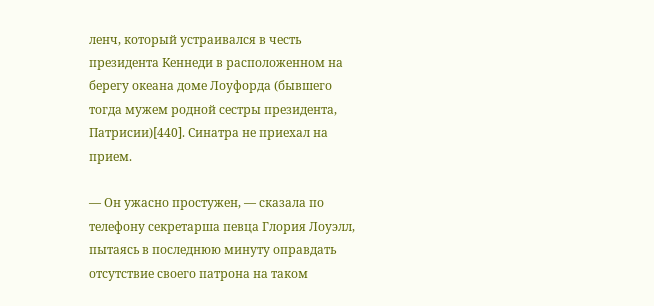ленч, который устраивался в честь президента Кеннеди в расположенном на берегу океана доме Лоуфорда (бывшего тогда мужем родной сестры президента, Патрисии)[440]. Синатра не приехал на прием.

— Он ужасно простужен, — сказала по телефону секретарша певца Глория Лоуэлл, пытаясь в последнюю минуту оправдать отсутствие своего патрона на таком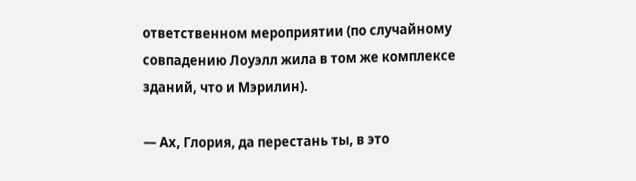ответственном мероприятии (по случайному совпадению Лоуэлл жила в том же комплексе зданий, что и Мэрилин).

— Ах, Глория, да перестань ты, в это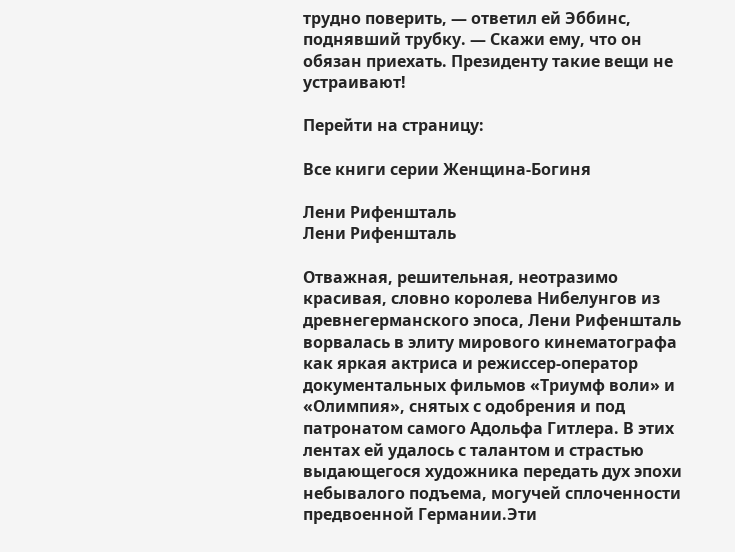трудно поверить, — ответил ей Эббинс, поднявший трубку. — Скажи ему, что он обязан приехать. Президенту такие вещи не устраивают!

Перейти на страницу:

Все книги серии Женщина-Богиня

Лени Рифеншталь
Лени Рифеншталь

Отважная, решительная, неотразимо красивая, словно королева Нибелунгов из древнегерманского эпоса, Лени Рифеншталь ворвалась в элиту мирового кинематографа как яркая актриса и режиссер-оператор документальных фильмов «Триумф воли» и «Олимпия», снятых с одобрения и под патронатом самого Адольфа Гитлера. В этих лентах ей удалось с талантом и страстью выдающегося художника передать дух эпохи небывалого подъема, могучей сплоченности предвоенной Германии.Эти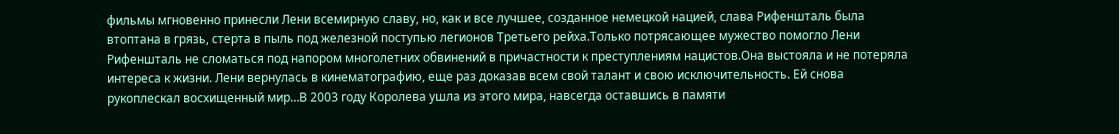фильмы мгновенно принесли Лени всемирную славу, но, как и все лучшее, созданное немецкой нацией, слава Рифеншталь была втоптана в грязь, стерта в пыль под железной поступью легионов Третьего рейха.Только потрясающее мужество помогло Лени Рифеншталь не сломаться под напором многолетних обвинений в причастности к преступлениям нацистов.Она выстояла и не потеряла интереса к жизни. Лени вернулась в кинематографию, еще раз доказав всем свой талант и свою исключительность. Ей снова рукоплескал восхищенный мир…В 2003 году Королева ушла из этого мира, навсегда оставшись в памяти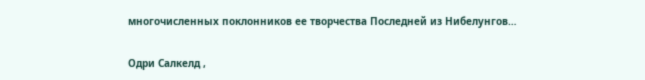многочисленных поклонников ее творчества Последней из Нибелунгов…

Одри Салкелд ,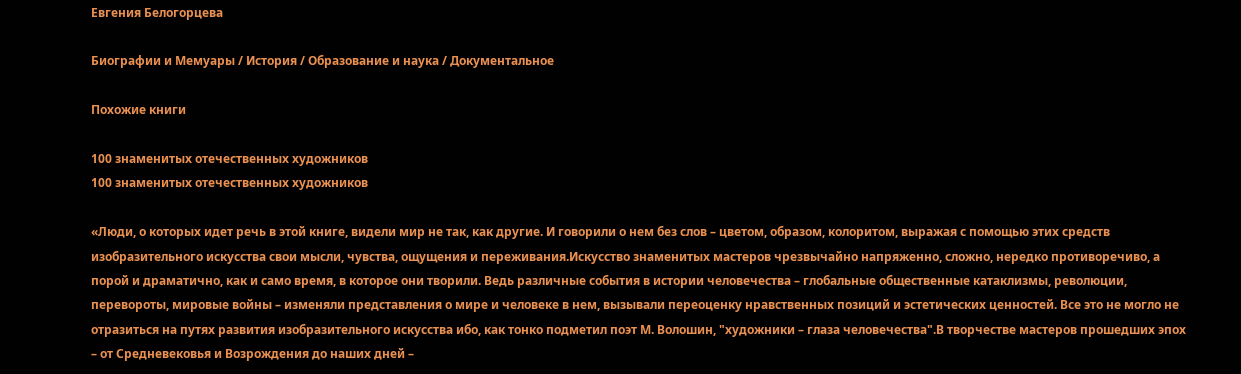Евгения Белогорцева

Биографии и Мемуары / История / Образование и наука / Документальное

Похожие книги

100 знаменитых отечественных художников
100 знаменитых отечественных художников

«Люди, о которых идет речь в этой книге, видели мир не так, как другие. И говорили о нем без слов – цветом, образом, колоритом, выражая с помощью этих средств изобразительного искусства свои мысли, чувства, ощущения и переживания.Искусство знаменитых мастеров чрезвычайно напряженно, сложно, нередко противоречиво, а порой и драматично, как и само время, в которое они творили. Ведь различные события в истории человечества – глобальные общественные катаклизмы, революции, перевороты, мировые войны – изменяли представления о мире и человеке в нем, вызывали переоценку нравственных позиций и эстетических ценностей. Все это не могло не отразиться на путях развития изобразительного искусства ибо, как тонко подметил поэт М. Волошин, "художники – глаза человечества".В творчестве мастеров прошедших эпох – от Средневековья и Возрождения до наших дней –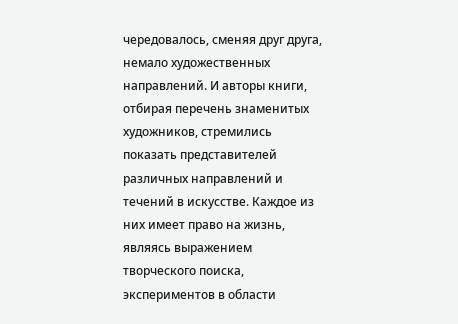чередовалось, сменяя друг друга, немало художественных направлений. И авторы книги, отбирая перечень знаменитых художников, стремились показать представителей различных направлений и течений в искусстве. Каждое из них имеет право на жизнь, являясь выражением творческого поиска, экспериментов в области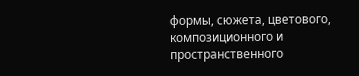формы, сюжета, цветового, композиционного и пространственного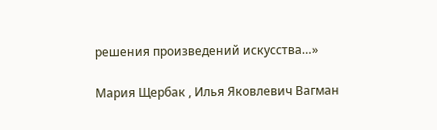решения произведений искусства…»

Мария Щербак , Илья Яковлевич Вагман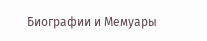Биографии и Мемуары